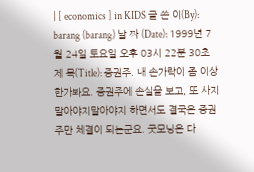| [ economics ] in KIDS 글 쓴 이(By): barang (barang) 날 짜 (Date): 1999년 7월 24일 토요일 오후 03시 22분 30초 제 목(Title): 증권주. 내 손가락이 좀 이상한가봐요. 증권주에 손실을 보고, 또 사지 말아야지말아야지 하면서도 결국은 증권주만 체결이 되는군요. 굿모닝은 다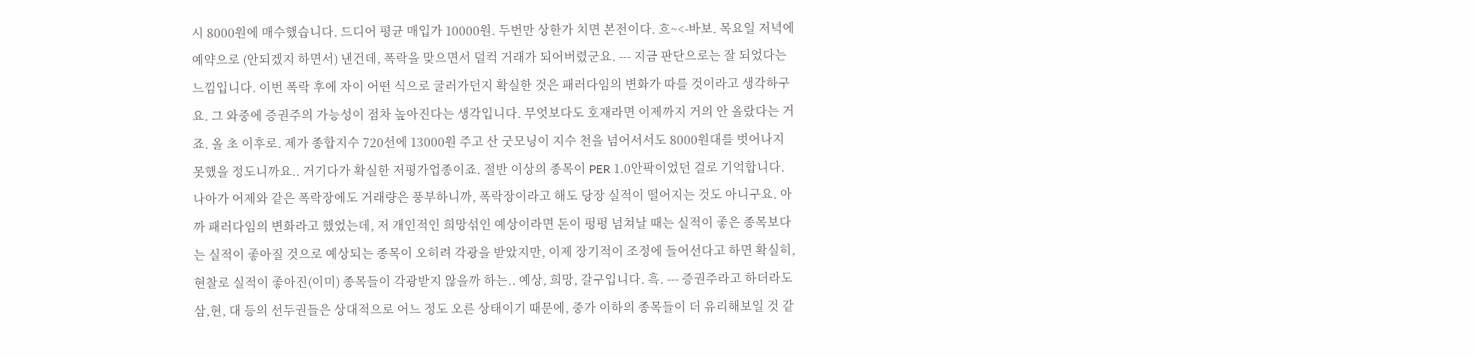시 8000원에 매수했습니다. 드디어 평균 매입가 10000원. 두번만 상한가 치면 본전이다. 흐~<-바보. 목요일 저녁에 예약으로 (안되겠지 하면서) 낸건데, 폭락을 맞으면서 덜컥 거래가 되어버렸군요. --- 지금 판단으로는 잘 되었다는 느낌입니다. 이번 폭락 후에 자이 어떤 식으로 굴러가던지 확실한 것은 패러다임의 변화가 따를 것이라고 생각하구요. 그 와중에 증권주의 가능성이 점차 높아진다는 생각입니다. 무엇보다도 호재라면 이제까지 거의 안 올랐다는 거죠. 올 초 이후로. 제가 종합지수 720선에 13000원 주고 산 굿모닝이 지수 천을 넘어서서도 8000원대를 벗어나지 못했을 정도니까요.. 거기다가 확실한 저평가업종이죠. 절반 이상의 종목이 PER 1.0안팍이었던 걸로 기억합니다. 나아가 어제와 같은 폭락장에도 거래량은 풍부하니까, 폭락장이라고 해도 당장 실적이 떨어지는 것도 아니구요. 아까 패러다임의 변화라고 했었는데, 저 개인적인 희망섞인 예상이라면 돈이 펑펑 넘쳐날 때는 실적이 좋은 종목보다는 실적이 좋아질 것으로 예상되는 종목이 오히려 각광을 받았지만, 이제 장기적이 조정에 들어선다고 하면 확실히, 현찰로 실적이 좋아진(이미) 종목들이 각광받지 않을까 하는.. 예상, 희망, 갈구입니다. 흑. --- 증권주라고 하더라도 삼,현, 대 등의 선두권들은 상대적으로 어느 정도 오른 상태이기 때문에, 중가 이하의 종목들이 더 유리해보일 것 같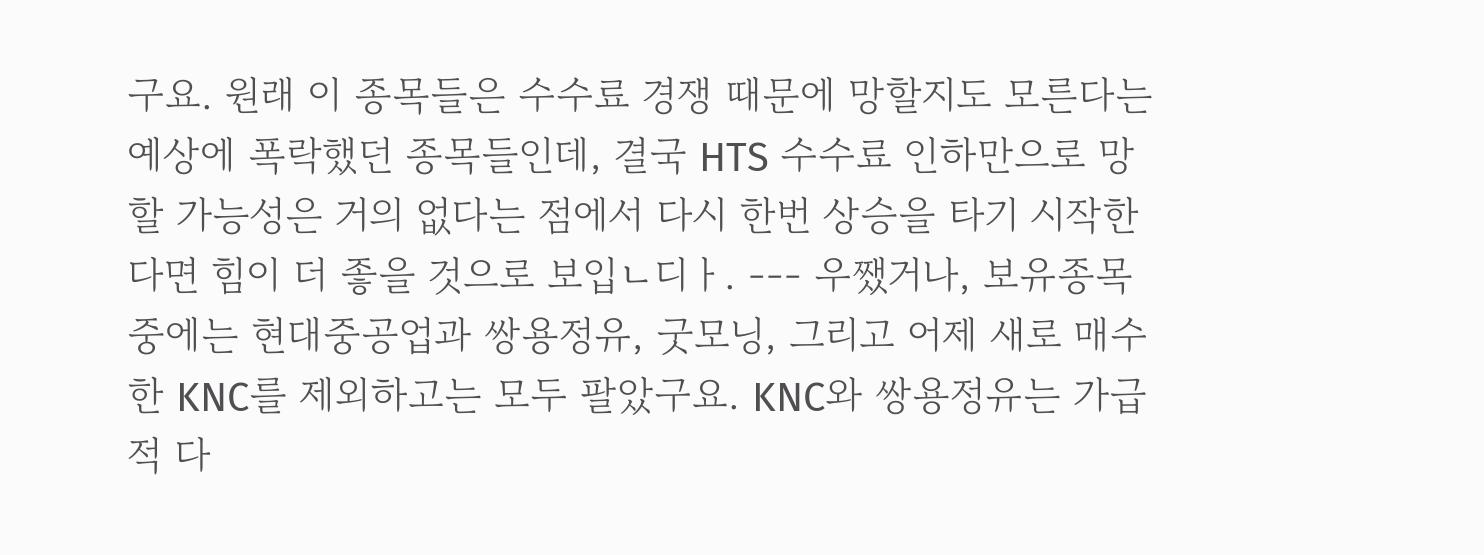구요. 원래 이 종목들은 수수료 경쟁 때문에 망할지도 모른다는 예상에 폭락했던 종목들인데, 결국 HTS 수수료 인하만으로 망할 가능성은 거의 없다는 점에서 다시 한번 상승을 타기 시작한다면 힘이 더 좋을 것으로 보입ㄴ디ㅏ. --- 우쨌거나, 보유종목중에는 현대중공업과 쌍용정유, 굿모닝, 그리고 어제 새로 매수한 KNC를 제외하고는 모두 팔았구요. KNC와 쌍용정유는 가급적 다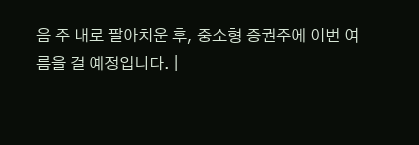음 주 내로 팔아치운 후, 중소형 증권주에 이번 여름을 걸 예정입니다. |